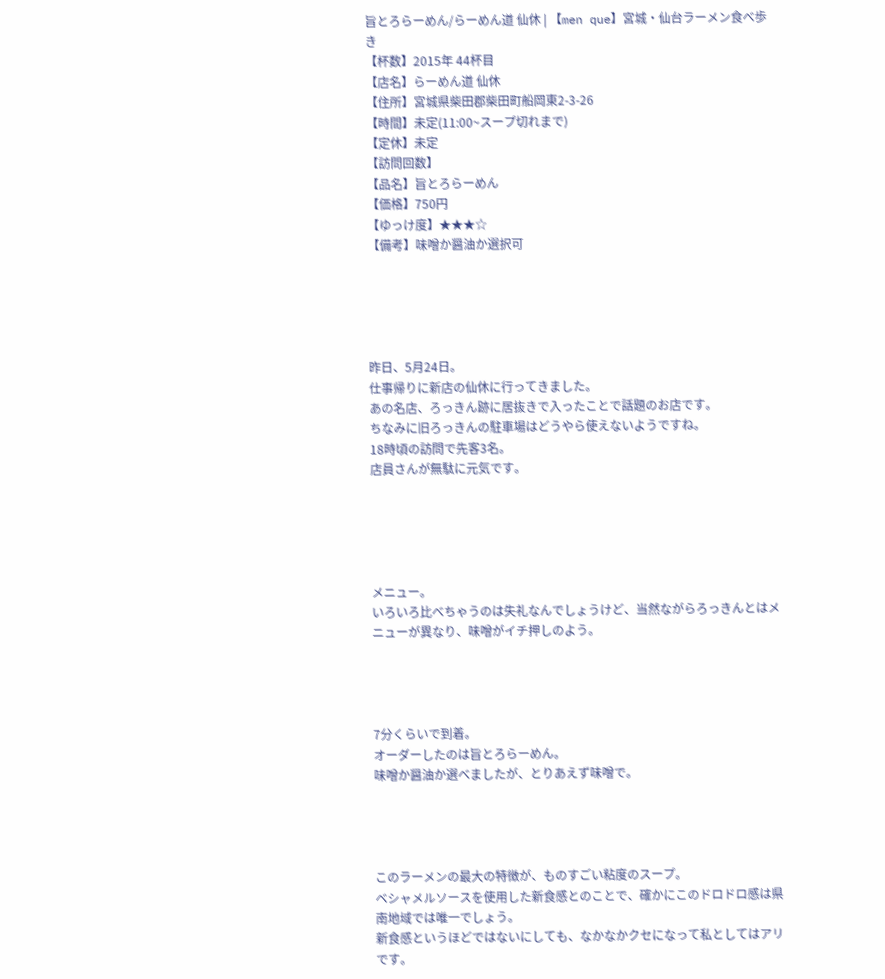旨とろらーめん/らーめん道 仙休 | 【men que】宮城・仙台ラーメン食べ歩き
【杯数】2015年 44杯目
【店名】らーめん道 仙休
【住所】宮城県柴田郡柴田町船岡東2-3-26
【時間】未定(11:00~スープ切れまで)
【定休】未定
【訪問回数】
【品名】旨とろらーめん
【価格】750円
【ゆっけ度】★★★☆
【備考】味噌か醤油か選択可





昨日、5月24日。
仕事帰りに新店の仙休に行ってきました。
あの名店、ろっきん跡に居抜きで入ったことで話題のお店です。
ちなみに旧ろっきんの駐車場はどうやら使えないようですね。
18時頃の訪問で先客3名。
店員さんが無駄に元気です。





メニュー。
いろいろ比べちゃうのは失礼なんでしょうけど、当然ながらろっきんとはメニューが異なり、味噌がイチ押しのよう。




7分くらいで到着。
オーダーしたのは旨とろらーめん。
味噌か醤油か選べましたが、とりあえず味噌で。




このラーメンの最大の特徴が、ものすごい粘度のスープ。
ベシャメルソースを使用した新食感とのことで、確かにこのドロドロ感は県南地域では唯一でしょう。
新食感というほどではないにしても、なかなかクセになって私としてはアリです。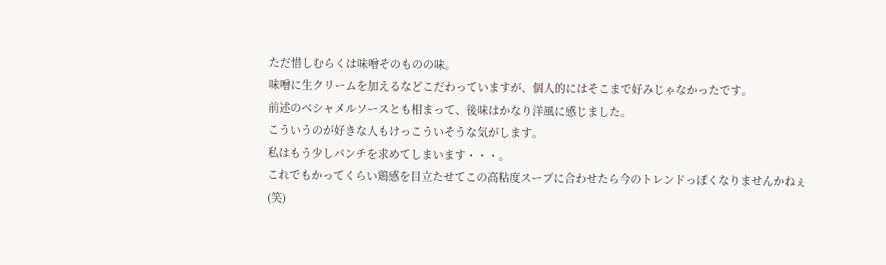ただ惜しむらくは味噌そのものの味。
味噌に生クリームを加えるなどこだわっていますが、個人的にはそこまで好みじゃなかったです。
前述のベシャメルソースとも相まって、後味はかなり洋風に感じました。
こういうのが好きな人もけっこういそうな気がします。
私はもう少しパンチを求めてしまいます・・・。
これでもかってくらい鶏感を目立たせてこの高粘度スープに合わせたら今のトレンドっぽくなりませんかねぇ(笑)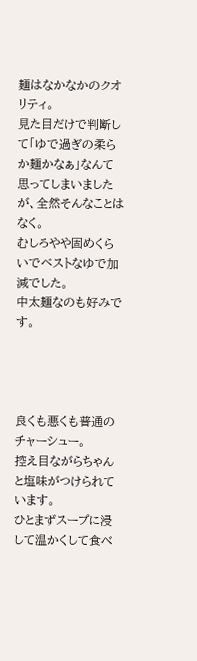麺はなかなかのクオリティ。
見た目だけで判断して「ゆで過ぎの柔らか麺かなぁ」なんて思ってしまいましたが、全然そんなことはなく。
むしろやや固めくらいでベストなゆで加減でした。
中太麺なのも好みです。




良くも悪くも普通のチャーシュー。
控え目ながらちゃんと塩味がつけられています。
ひとまずスープに浸して温かくして食べ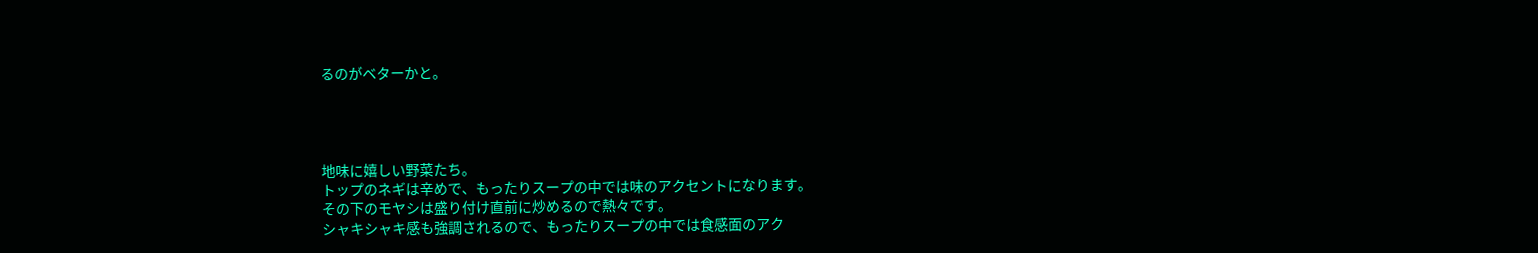るのがベターかと。




地味に嬉しい野菜たち。
トップのネギは辛めで、もったりスープの中では味のアクセントになります。
その下のモヤシは盛り付け直前に炒めるので熱々です。
シャキシャキ感も強調されるので、もったりスープの中では食感面のアク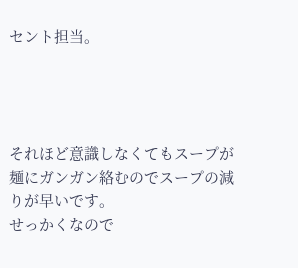セント担当。




それほど意識しなくてもスープが麺にガンガン絡むのでスープの減りが早いです。
せっかくなので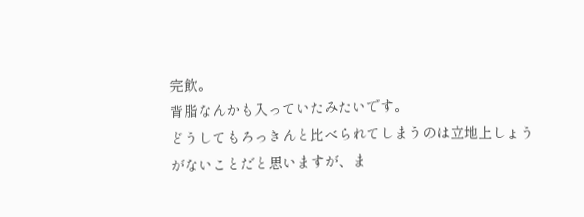完飲。
背脂なんかも入っていたみたいです。
どうしてもろっきんと比べられてしまうのは立地上しょうがないことだと思いますが、ま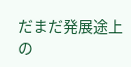だまだ発展途上の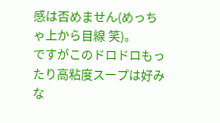感は否めません(めっちゃ上から目線 笑)。
ですがこのドロドロもったり高粘度スープは好みな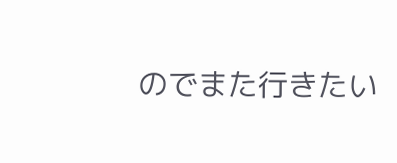のでまた行きたい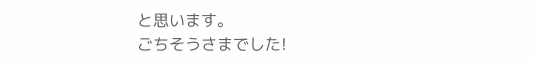と思います。
ごちそうさまでした!